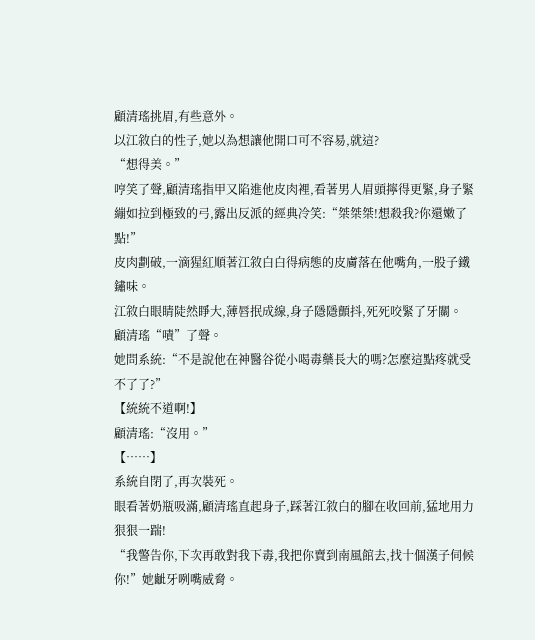顧清瑤挑眉,有些意外。
以江敘白的性子,她以為想讓他開口可不容易,就這?
“想得美。”
哼笑了聲,顧清瑤指甲又陷進他皮肉裡,看著男人眉頭擰得更緊,身子緊繃如拉到極致的弓,露出反派的經典冷笑:“桀桀桀!想殺我?你還嫩了點!”
皮肉劃破,一滴猩紅順著江敘白白得病態的皮膚落在他嘴角,一股子鐵鏽味。
江敘白眼睛陡然睜大,薄唇抿成線,身子隱隱顫抖,死死咬緊了牙關。
顧清瑤“嘖”了聲。
她問系統:“不是說他在神醫谷從小喝毒藥長大的嗎?怎麼這點疼就受不了了?”
【統統不道啊!】
顧清瑤:“沒用。”
【……】
系統自閉了,再次裝死。
眼看著奶瓶吸滿,顧清瑤直起身子,踩著江敘白的腳在收回前,猛地用力狠狠一踹!
“我警告你,下次再敢對我下毒,我把你賣到南風館去,找十個漢子伺候你!”她齜牙咧嘴威脅。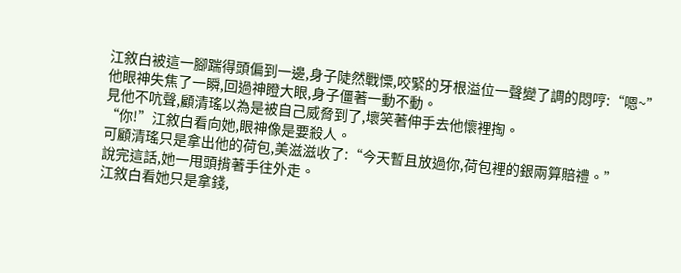江敘白被這一腳踹得頭偏到一邊,身子陡然戰慄,咬緊的牙根溢位一聲變了調的悶哼:“嗯~”
他眼神失焦了一瞬,回過神瞪大眼,身子僵著一動不動。
見他不吭聲,顧清瑤以為是被自己威脅到了,壞笑著伸手去他懷裡掏。
“你!”江敘白看向她,眼神像是要殺人。
可顧清瑤只是拿出他的荷包,美滋滋收了:“今天暫且放過你,荷包裡的銀兩算賠禮。”
說完這話,她一甩頭揹著手往外走。
江敘白看她只是拿錢,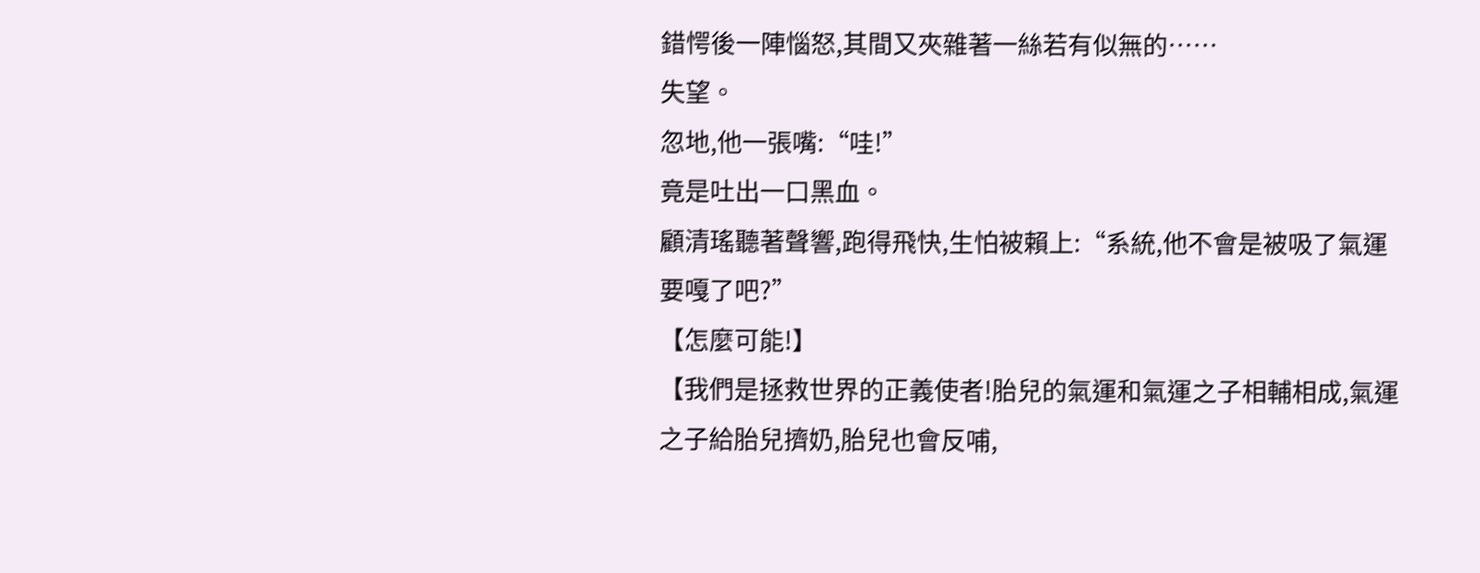錯愕後一陣惱怒,其間又夾雜著一絲若有似無的……
失望。
忽地,他一張嘴:“哇!”
竟是吐出一口黑血。
顧清瑤聽著聲響,跑得飛快,生怕被賴上:“系統,他不會是被吸了氣運要嘎了吧?”
【怎麼可能!】
【我們是拯救世界的正義使者!胎兒的氣運和氣運之子相輔相成,氣運之子給胎兒擠奶,胎兒也會反哺,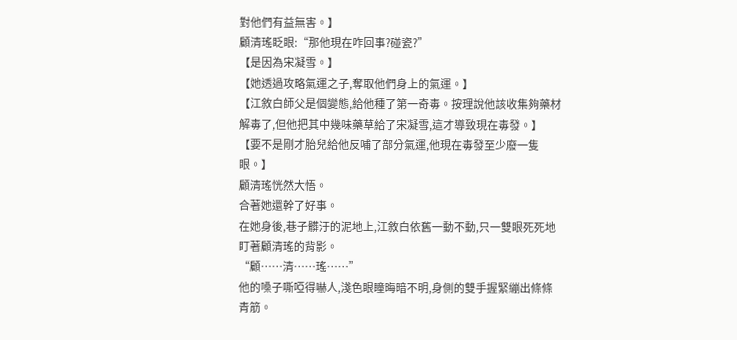對他們有益無害。】
顧清瑤眨眼:“那他現在咋回事?碰瓷?”
【是因為宋凝雪。】
【她透過攻略氣運之子,奪取他們身上的氣運。】
【江敘白師父是個變態,給他種了第一奇毒。按理說他該收集夠藥材解毒了,但他把其中幾味藥草給了宋凝雪,這才導致現在毒發。】
【要不是剛才胎兒給他反哺了部分氣運,他現在毒發至少廢一隻眼。】
顧清瑤恍然大悟。
合著她還幹了好事。
在她身後,巷子髒汙的泥地上,江敘白依舊一動不動,只一雙眼死死地盯著顧清瑤的背影。
“顧……清……瑤……”
他的嗓子嘶啞得嚇人,淺色眼瞳晦暗不明,身側的雙手握緊繃出條條青筋。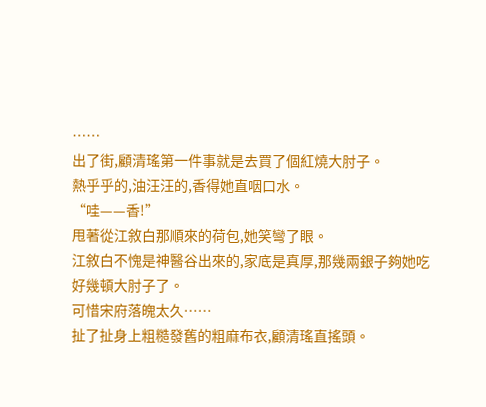……
出了街,顧清瑤第一件事就是去買了個紅燒大肘子。
熱乎乎的,油汪汪的,香得她直咽口水。
“哇——香!”
甩著從江敘白那順來的荷包,她笑彎了眼。
江敘白不愧是神醫谷出來的,家底是真厚,那幾兩銀子夠她吃好幾頓大肘子了。
可惜宋府落魄太久……
扯了扯身上粗糙發舊的粗麻布衣,顧清瑤直搖頭。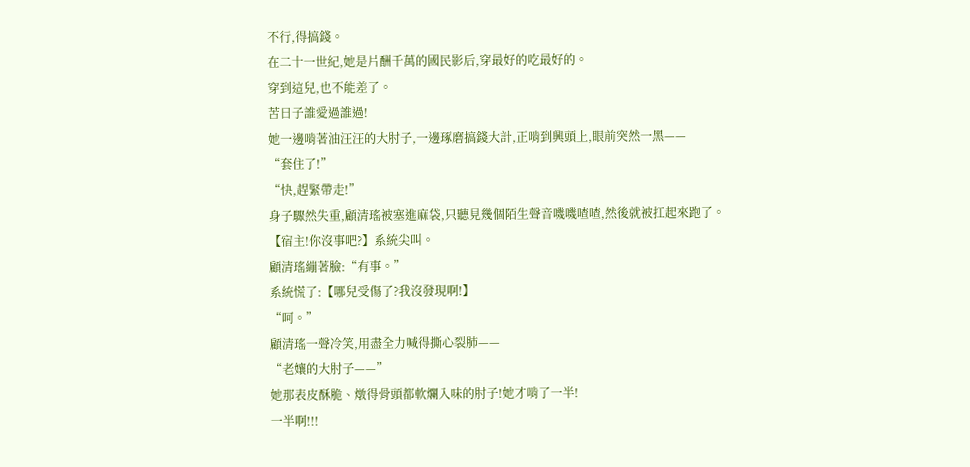不行,得搞錢。
在二十一世紀,她是片酬千萬的國民影后,穿最好的吃最好的。
穿到這兒,也不能差了。
苦日子誰愛過誰過!
她一邊啃著油汪汪的大肘子,一邊琢磨搞錢大計,正啃到興頭上,眼前突然一黑——
“套住了!”
“快,趕緊帶走!”
身子驟然失重,顧清瑤被塞進麻袋,只聽見幾個陌生聲音嘰嘰喳喳,然後就被扛起來跑了。
【宿主!你沒事吧?】系統尖叫。
顧清瑤繃著臉:“有事。”
系統慌了:【哪兒受傷了?我沒發現啊!】
“呵。”
顧清瑤一聲冷笑,用盡全力喊得撕心裂肺——
“老孃的大肘子——”
她那表皮酥脆、燉得骨頭都軟爛入味的肘子!她才啃了一半!
一半啊!!!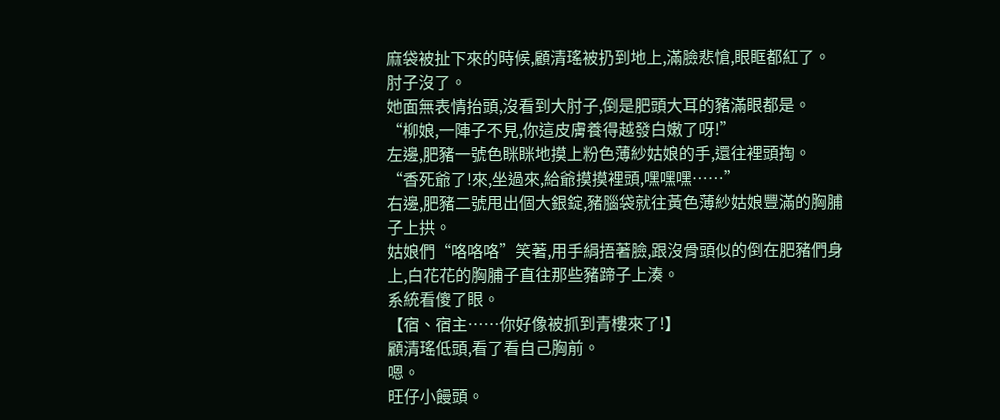麻袋被扯下來的時候,顧清瑤被扔到地上,滿臉悲愴,眼眶都紅了。
肘子沒了。
她面無表情抬頭,沒看到大肘子,倒是肥頭大耳的豬滿眼都是。
“柳娘,一陣子不見,你這皮膚養得越發白嫩了呀!”
左邊,肥豬一號色眯眯地摸上粉色薄紗姑娘的手,還往裡頭掏。
“香死爺了!來,坐過來,給爺摸摸裡頭,嘿嘿嘿……”
右邊,肥豬二號甩出個大銀錠,豬腦袋就往黃色薄紗姑娘豐滿的胸脯子上拱。
姑娘們“咯咯咯”笑著,用手絹捂著臉,跟沒骨頭似的倒在肥豬們身上,白花花的胸脯子直往那些豬蹄子上湊。
系統看傻了眼。
【宿、宿主……你好像被抓到青樓來了!】
顧清瑤低頭,看了看自己胸前。
嗯。
旺仔小饅頭。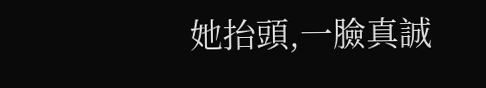她抬頭,一臉真誠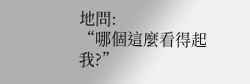地問:
“哪個這麼看得起我?”